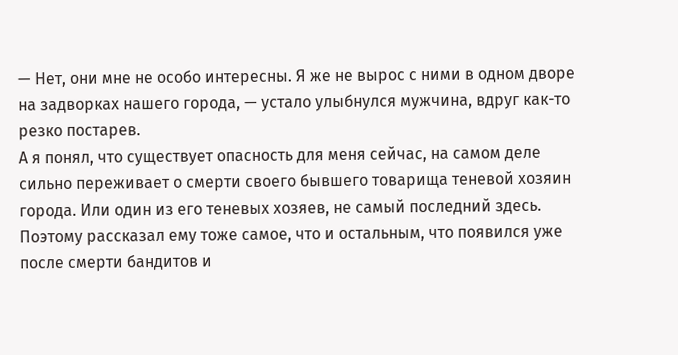— Нет, они мне не особо интересны. Я же не вырос с ними в одном дворе на задворках нашего города, — устало улыбнулся мужчина, вдруг как-то резко постарев.
А я понял, что существует опасность для меня сейчас, на самом деле сильно переживает о смерти своего бывшего товарища теневой хозяин города. Или один из его теневых хозяев, не самый последний здесь.
Поэтому рассказал ему тоже самое, что и остальным, что появился уже после смерти бандитов и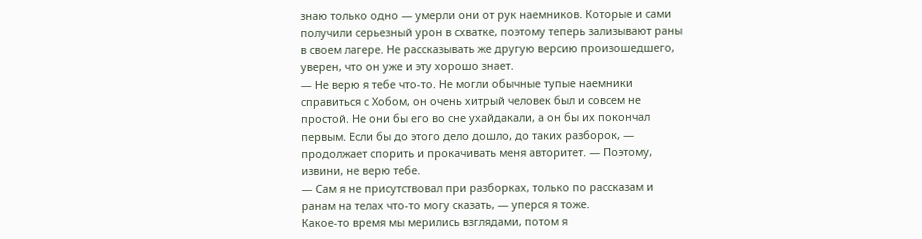знаю только одно — умерли они от рук наемников. Которые и сами получили серьезный урон в схватке, поэтому теперь зализывают раны в своем лагере. Не рассказывать же другую версию произошедшего, уверен, что он уже и эту хорошо знает.
— Не верю я тебе что-то. Не могли обычные тупые наемники справиться с Хобом, он очень хитрый человек был и совсем не простой. Не они бы его во сне ухайдакали, а он бы их покончал первым. Если бы до этого дело дошло, до таких разборок, — продолжает спорить и прокачивать меня авторитет. — Поэтому, извини, не верю тебе.
— Сам я не присутствовал при разборках, только по рассказам и ранам на телах что-то могу сказать, — уперся я тоже.
Какое-то время мы мерились взглядами, потом я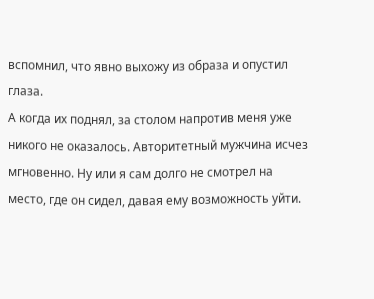вспомнил, что явно выхожу из образа и опустил глаза.
А когда их поднял, за столом напротив меня уже никого не оказалось. Авторитетный мужчина исчез мгновенно. Ну или я сам долго не смотрел на место, где он сидел, давая ему возможность уйти.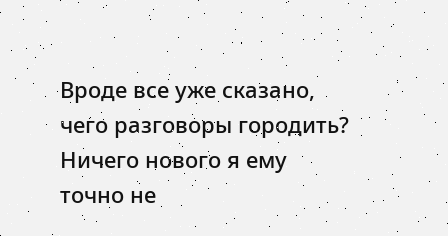Вроде все уже сказано, чего разговоры городить? Ничего нового я ему точно не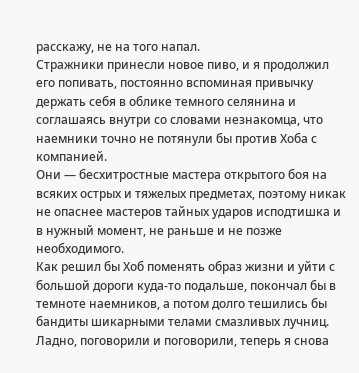расскажу, не на того напал.
Стражники принесли новое пиво, и я продолжил его попивать, постоянно вспоминая привычку держать себя в облике темного селянина и соглашаясь внутри со словами незнакомца, что наемники точно не потянули бы против Хоба с компанией.
Они — бесхитростные мастера открытого боя на всяких острых и тяжелых предметах, поэтому никак не опаснее мастеров тайных ударов исподтишка и в нужный момент, не раньше и не позже необходимого.
Как решил бы Хоб поменять образ жизни и уйти с большой дороги куда-то подальше, покончал бы в темноте наемников, а потом долго тешились бы бандиты шикарными телами смазливых лучниц.
Ладно, поговорили и поговорили, теперь я снова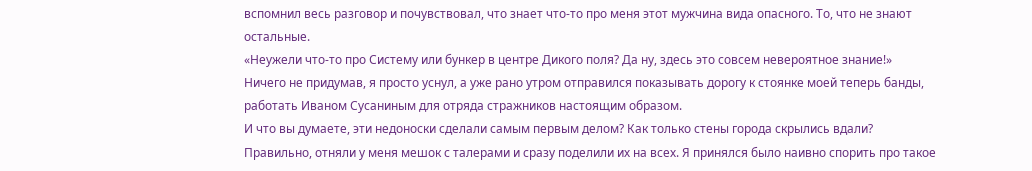вспомнил весь разговор и почувствовал, что знает что-то про меня этот мужчина вида опасного. То, что не знают остальные.
«Неужели что-то про Систему или бункер в центре Дикого поля? Да ну, здесь это совсем невероятное знание!»
Ничего не придумав, я просто уснул, а уже рано утром отправился показывать дорогу к стоянке моей теперь банды, работать Иваном Сусаниным для отряда стражников настоящим образом.
И что вы думаете, эти недоноски сделали самым первым делом? Как только стены города скрылись вдали?
Правильно, отняли у меня мешок с талерами и сразу поделили их на всех. Я принялся было наивно спорить про такое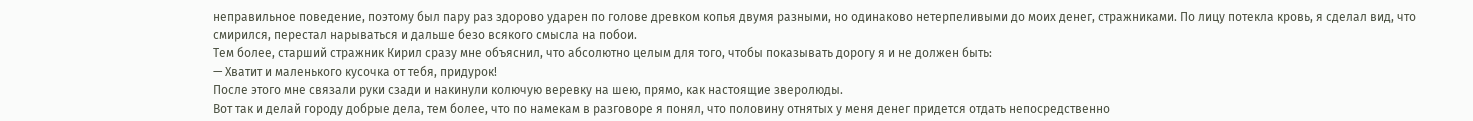неправильное поведение, поэтому был пару раз здорово ударен по голове древком копья двумя разными, но одинаково нетерпеливыми до моих денег, стражниками. По лицу потекла кровь, я сделал вид, что смирился, перестал нарываться и дальше безо всякого смысла на побои.
Тем более, старший стражник Кирил сразу мне объяснил, что абсолютно целым для того, чтобы показывать дорогу я и не должен быть:
— Хватит и маленького кусочка от тебя, придурок!
После этого мне связали руки сзади и накинули колючую веревку на шею, прямо, как настоящие зверолюды.
Вот так и делай городу добрые дела, тем более, что по намекам в разговоре я понял, что половину отнятых у меня денег придется отдать непосредственно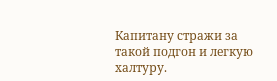Капитану стражи за такой подгон и легкую халтуру.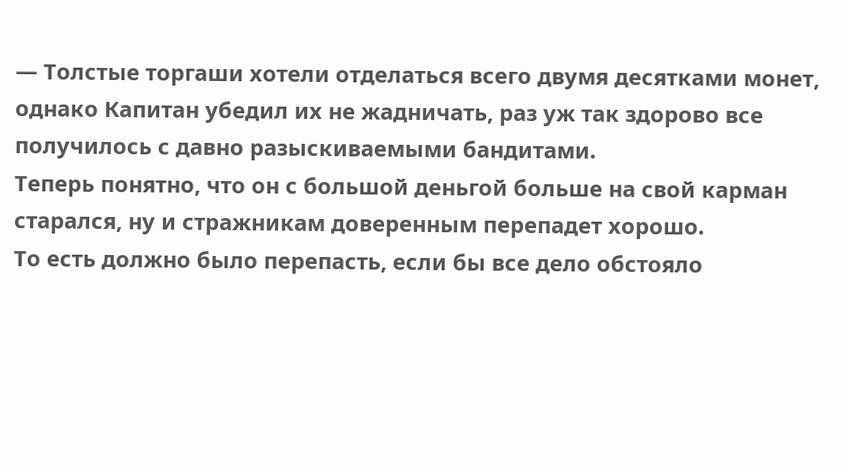— Толстые торгаши хотели отделаться всего двумя десятками монет, однако Капитан убедил их не жадничать, раз уж так здорово все получилось с давно разыскиваемыми бандитами.
Теперь понятно, что он с большой деньгой больше на свой карман старался, ну и стражникам доверенным перепадет хорошо.
То есть должно было перепасть, если бы все дело обстояло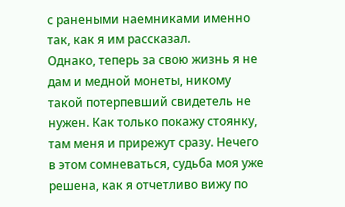с ранеными наемниками именно так, как я им рассказал.
Однако, теперь за свою жизнь я не дам и медной монеты, никому такой потерпевший свидетель не нужен. Как только покажу стоянку, там меня и прирежут сразу. Нечего в этом сомневаться, судьба моя уже решена, как я отчетливо вижу по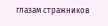глазам стражников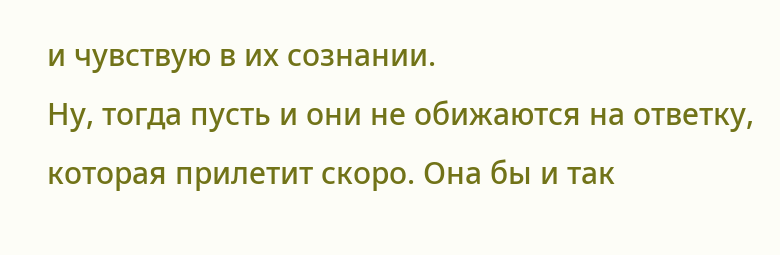и чувствую в их сознании.
Ну, тогда пусть и они не обижаются на ответку, которая прилетит скоро. Она бы и так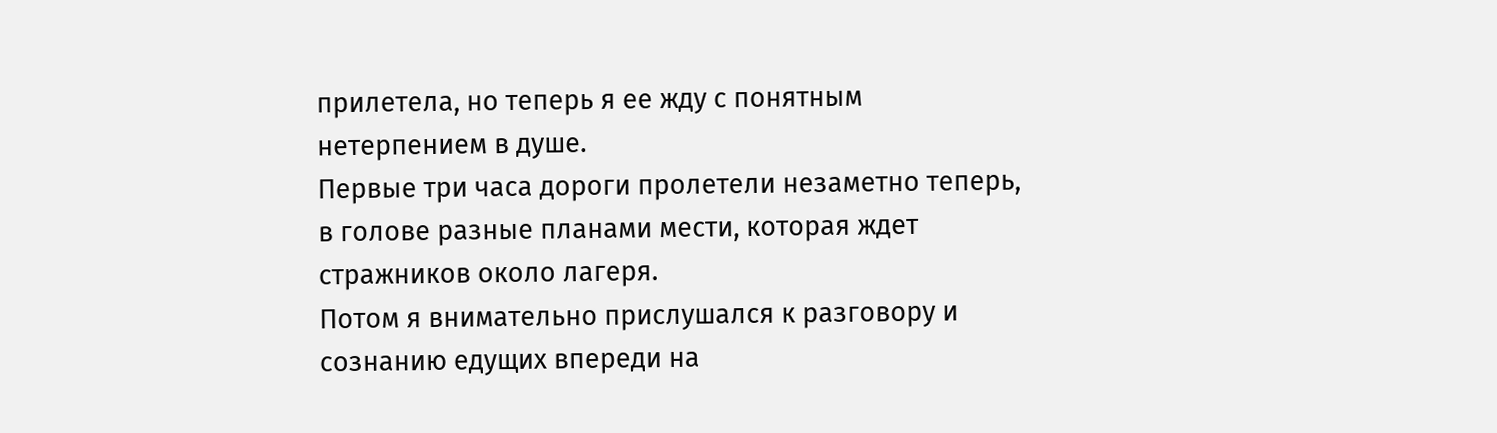прилетела, но теперь я ее жду с понятным нетерпением в душе.
Первые три часа дороги пролетели незаметно теперь, в голове разные планами мести, которая ждет стражников около лагеря.
Потом я внимательно прислушался к разговору и сознанию едущих впереди на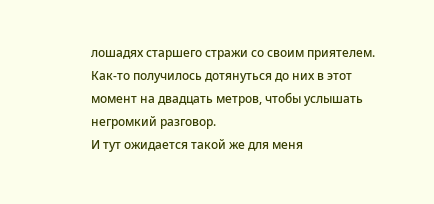лошадях старшего стражи со своим приятелем. Как-то получилось дотянуться до них в этот момент на двадцать метров, чтобы услышать негромкий разговор.
И тут ожидается такой же для меня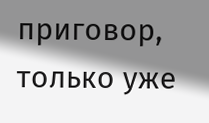приговор, только уже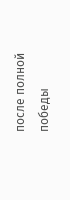после полной победы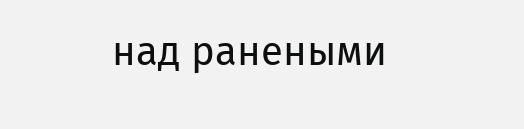над ранеными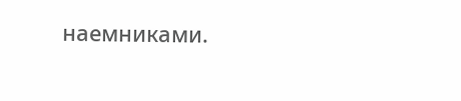наемниками.